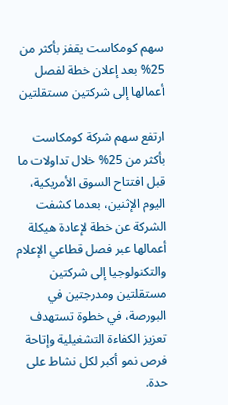سهم كومكاست يقفز بأكثر من 25% بعد إعلان خطة لفصل أعمالها إلى شركتين مستقلتين

ارتفع سهم شركة كومكاست بأكثر من 25% خلال تداولات ما قبل افتتاح السوق الأمريكية، اليوم الإثنين، بعدما كشفت الشركة عن خطة لإعادة هيكلة أعمالها عبر فصل قطاعي الإعلام والتكنولوجيا إلى شركتين مستقلتين ومدرجتين في البورصة، في خطوة تستهدف تعزيز الكفاءة التشغيلية وإتاحة فرص نمو أكبر لكل نشاط على حدة.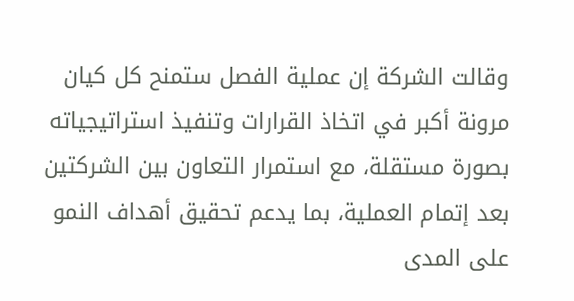وقالت الشركة إن عملية الفصل ستمنح كل كيان مرونة أكبر في اتخاذ القرارات وتنفيذ استراتيجياته بصورة مستقلة، مع استمرار التعاون بين الشركتين بعد إتمام العملية، بما يدعم تحقيق أهداف النمو على المدى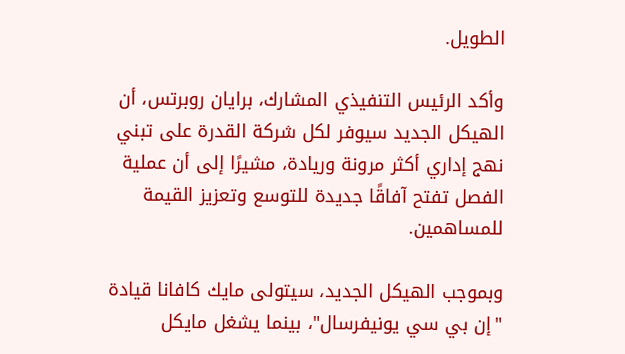الطويل.

وأكد الرئيس التنفيذي المشارك، برايان روبرتس، أن الهيكل الجديد سيوفر لكل شركة القدرة على تبني نهج إداري أكثر مرونة وريادة، مشيرًا إلى أن عملية الفصل تفتح آفاقًا جديدة للتوسع وتعزيز القيمة للمساهمين.

وبموجب الهيكل الجديد، سيتولى مايك كافانا قيادة "إن بي سي يونيفرسال"، بينما يشغل مايكل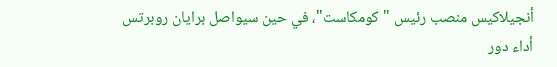أنجيلاكيس منصب رئيس "كومكاست"، في حين سيواصل برايان روبرتس أداء دور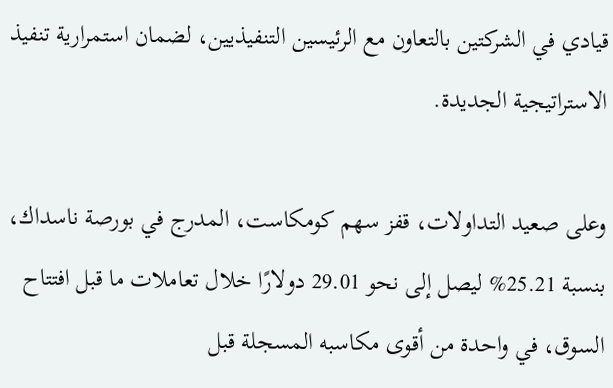قيادي في الشركتين بالتعاون مع الرئيسين التنفيذيين، لضمان استمرارية تنفيذ الاستراتيجية الجديدة.

وعلى صعيد التداولات، قفز سهم كومكاست، المدرج في بورصة ناسداك، بنسبة 25.21% ليصل إلى نحو 29.01 دولارًا خلال تعاملات ما قبل افتتاح السوق، في واحدة من أقوى مكاسبه المسجلة قبل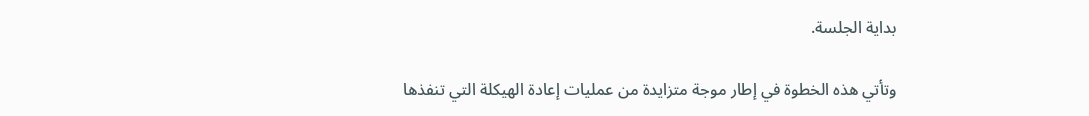بداية الجلسة.

وتأتي هذه الخطوة في إطار موجة متزايدة من عمليات إعادة الهيكلة التي تنفذها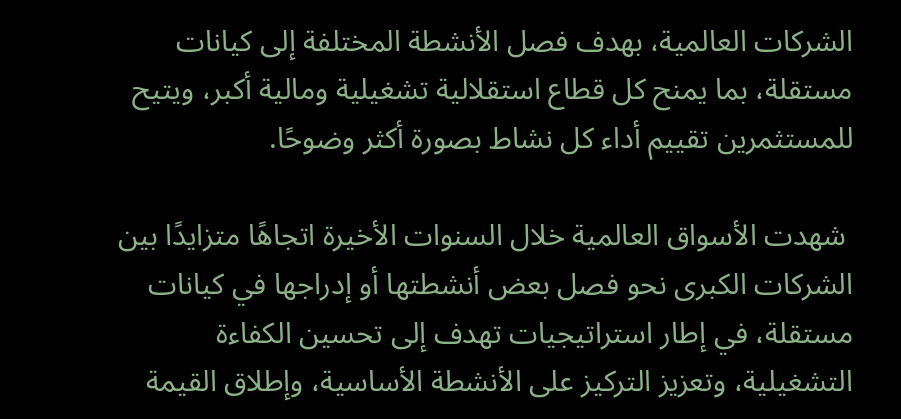الشركات العالمية، بهدف فصل الأنشطة المختلفة إلى كيانات مستقلة، بما يمنح كل قطاع استقلالية تشغيلية ومالية أكبر، ويتيح للمستثمرين تقييم أداء كل نشاط بصورة أكثر وضوحًا.

 شهدت الأسواق العالمية خلال السنوات الأخيرة اتجاهًا متزايدًا بين الشركات الكبرى نحو فصل بعض أنشطتها أو إدراجها في كيانات مستقلة، في إطار استراتيجيات تهدف إلى تحسين الكفاءة التشغيلية، وتعزيز التركيز على الأنشطة الأساسية، وإطلاق القيمة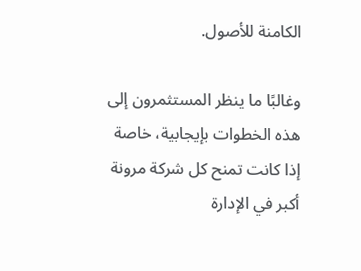الكامنة للأصول.

وغالبًا ما ينظر المستثمرون إلى هذه الخطوات بإيجابية، خاصة إذا كانت تمنح كل شركة مرونة أكبر في الإدارة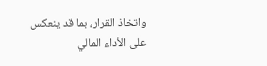واتخاذ القرار، بما قد ينعكس على الأداء المالي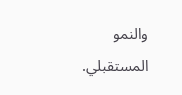والنمو المستقبلي.